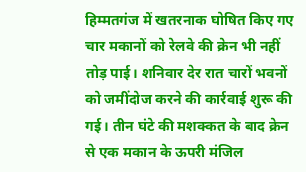हिम्मतगंज में खतरनाक घोषित किए गए चार मकानों को रेलवे की क्रेन भी नहीं तोड़ पाई। शनिवार देर रात चारों भवनों को जमींदोज करने की कार्रवाई शुरू की गई। तीन घंटे की मशक्कत के बाद क्रेन से एक मकान के ऊपरी मंजिल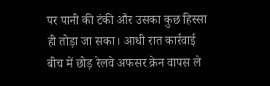पर पानी की टंकी और उसका कुछ हिस्सा ही तोड़ा जा सका। आधी रात कार्रवाई बीच में छोड़ रेलवे अफसर क्रेन वापस ले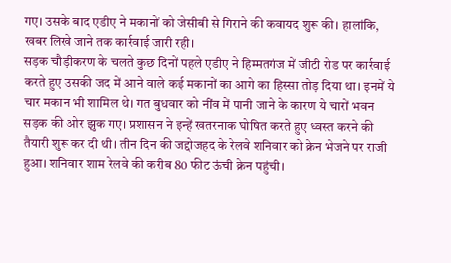गए। उसके बाद एडीए ने मकानों को जेसीबी से गिराने की कवायद शुरू की। हालांकि, खबर लिखे जाने तक कार्रवाई जारी रही।
सड़क चौड़ीकरण के चलते कुछ दिनों पहले एडीए ने हिम्मतगंज में जीटी रोड पर कार्रवाई करते हुए उसकी जद में आने वाले कई मकानों का आगे का हिस्सा तोड़ दिया था। इनमें ये चार मकान भी शामिल थे। गत बुधवार को नींव में पानी जाने के कारण ये चारों भवन सड़क की ओर झुक गए। प्रशासन ने इन्हें खतरनाक घोषित करते हुए ध्वस्त करने की तैयारी शुरू कर दी थी। तीन दिन की जद्दोजहद के रेलवे शनिवार को क्रेन भेजने पर राजी हुआ। शनिवार शाम रेलवे की करीब 80 फीट ऊंची क्रेन पहुंची।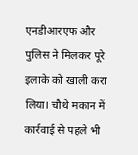एनडीआरएफ और पुलिस ने मिलकर पूरे इलाके को खाली करा लिया। चौथे मकान में कार्रवाई से पहले भी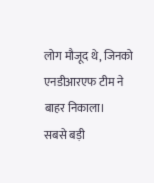लोग मौजूद थे, जिनको एनडीआरएफ टीम ने बाहर निकाला।
सबसे बड़ी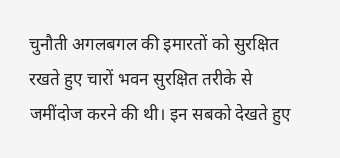चुनौती अगलबगल की इमारतों को सुरक्षित रखते हुए चारों भवन सुरक्षित तरीके से जमींदोज करने की थी। इन सबको देखते हुए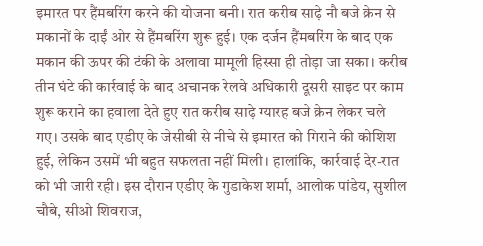इमारत पर हैंमबरिंग करने की योजना बनी। रात करीब साढ़े नौ बजे क्रेन से मकानों के दाईं ओर से हैंमबरिंग शुरू हुई। एक दर्जन हैंमबरिंग के बाद एक मकान की ऊपर की टंकी के अलावा मामूली हिस्सा ही तोड़ा जा सका। करीब तीन घंटे की कार्रवाई के बाद अचानक रेलवे अधिकारी दूसरी साइट पर काम शुरू कराने का हवाला देते हुए रात करीब साढ़े ग्यारह बजे क्रेन लेकर चले गए। उसके बाद एडीए के जेसीबी से नीचे से इमारत को गिराने की कोशिश हुई, लेकिन उसमें भी बहुत सफलता नहीं मिली। हालांकि, कार्रवाई देर-रात को भी जारी रही। इस दौरान एडीए के गुडाकेश शर्मा, आलोक पांडेय, सुशील चौबे, सीओ शिवराज,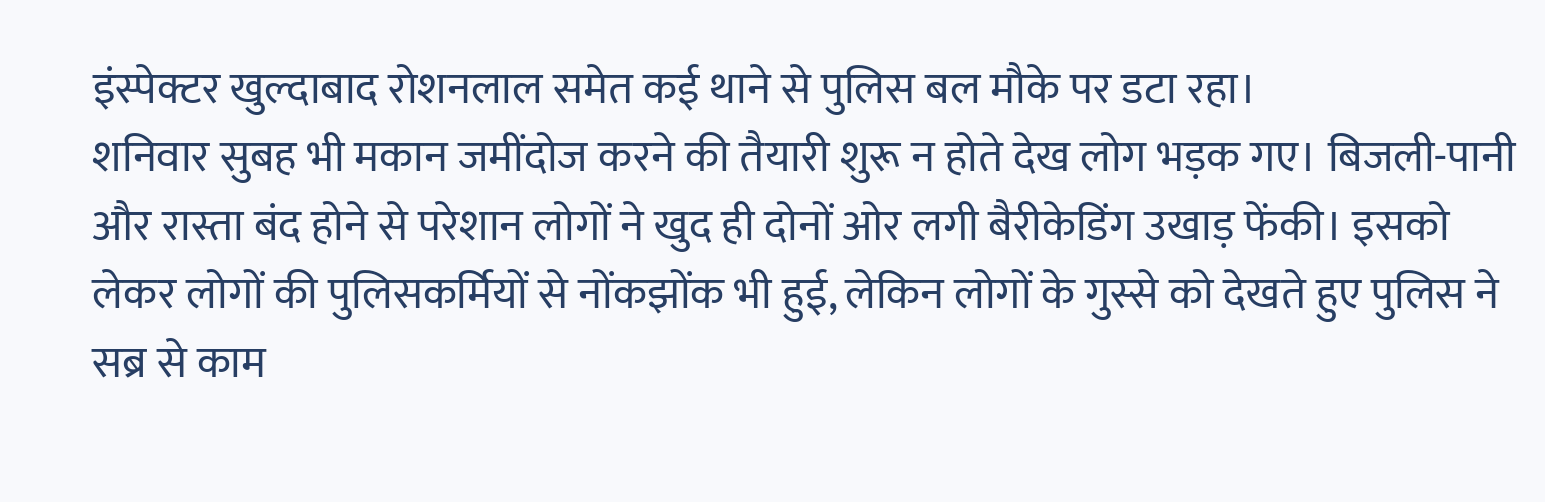इंस्पेक्टर खुल्दाबाद रोशनलाल समेत कई थाने से पुलिस बल मौके पर डटा रहा।
शनिवार सुबह भी मकान जमींदोज करने की तैयारी शुरू न होते देख लोग भड़क गए। बिजली-पानी और रास्ता बंद होने से परेशान लोगों ने खुद ही दोनों ओर लगी बैरीकेडिंग उखाड़ फेंकी। इसको लेकर लोगों की पुलिसकर्मियों से नोंकझोंक भी हुई, लेकिन लोगों के गुस्से को देखते हुए पुलिस ने सब्र से काम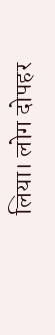लिया। लोग दोपहर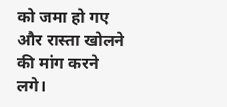को जमा हो गए और रास्ता खोलने की मांग करने लगे।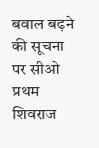बवाल बढ़ने की सूचना पर सीओ प्रथम शिवराज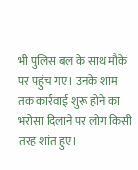भी पुलिस बल के साथ मौके पर पहुंच गए। उनके शाम तक कार्रवाई शुरू होने का भरोसा दिलाने पर लोग किसी तरह शांत हुए।